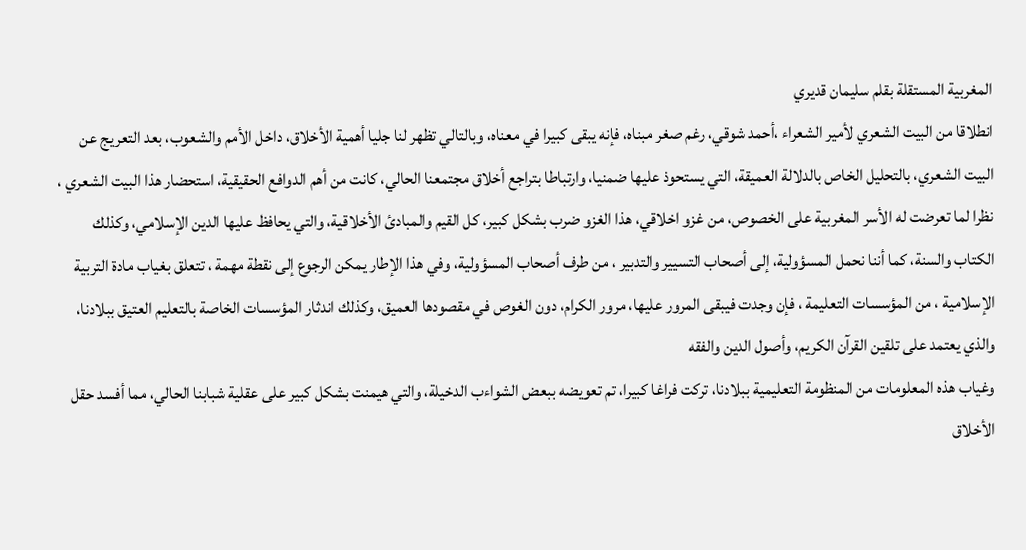المغربية المستقلة بقلم سليمان قديري
انطلاقا من البيت الشعري لأمير الشعراء ،أحمد شوقي، رغم صغر مبناه، فإنه يبقى كبيرا في معناه، وبالتالي تظهر لنا جليا أهمية الأخلاق، داخل الأمم والشعوب، بعد التعريج عن البيت الشعري، بالتحليل الخاص بالدلالة العميقة، التي يستحوذ عليها ضمنيا، وارتباطا بتراجع أخلاق مجتمعنا الحالي، كانت من أهم الدوافع الحقيقية، استحضار هذا البيت الشعري ، نظرا لما تعرضت له الأسر المغربية على الخصوص، من غزو اخلاقي، هذا الغزو ضرب بشكل كبير، كل القيم والمبادئ الأخلاقية، والتي يحافظ عليها الدين الإسلامي، وكذلك الكتاب والسنة، كما أننا نحمل المسؤولية، إلى أصحاب التسيير والتدبير ، من طرف أصحاب المسؤولية، وفي هذا الإطار يمكن الرجوع إلى نقطة مهمة ، تتعلق بغياب مادة التربية الإسلامية ، من المؤسسات التعليمة ، فإن وجدت فيبقى المرور عليها، مرور الكرام، دون الغوص في مقصودها العميق، وكذلك اندثار المؤسسات الخاصة بالتعليم العتيق ببلادنا، والذي يعتمد على تلقين القرآن الكريم، وأصول الدين والفقه
وغياب هذه المعلومات من المنظومة التعليمية ببلادنا، تركت فراغا كبيرا، تم تعويضه ببعض الشواءب الدخيلة، والتي هيمنت بشكل كبير على عقلية شبابنا الحالي، مما أفسد حقل الأخلاق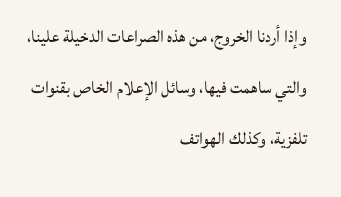وإذا أردنا الخروج، من هذه الصراعات الدخيلة علينا، والتي ساهمت فيها، وسائل الإعلام الخاص بقنوات تلفزية، وكذلك الهواتف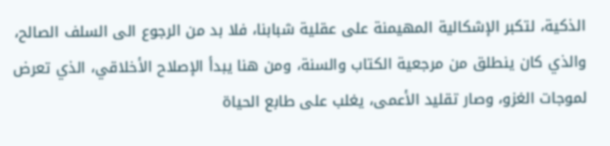الذكية، لتكبر الإشكالية المهيمنة على عقلية شبابنا، فلا بد من الرجوع الى السلف الصالح، والذي كان ينطلق من مرجعية الكتاب والسنة، ومن هنا يبدأ الإصلاح الأخلاقي، الذي تعرض لموجات الغزو، وصار تقليد الأعمى، يغلب على طابع الحياة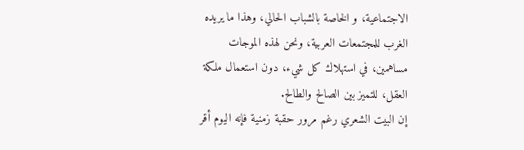الاجتماعية، و الخاصة بالشباب الحالي، وهذا ما يريده الغرب للمجتمعات العربية، ونحن لهذه الموجات مساهمين، في استهلاك كل شيء، دون استعمال ملكة العقل، للتميز بين الصالح والطالح.
إن البيت الشعري رغم مرور حقبة زمنية فإنه اليوم أقر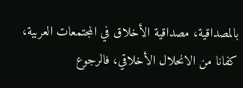بالمصداقية، مصداقية الأخلاق في المجتمعات العربية، كفانا من الانحلال الأخلاقي، فالرجوع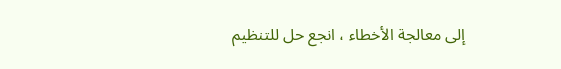إلى معالجة الأخطاء ، انجع حل للتنظيم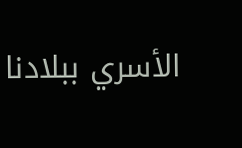الأسري ببلادنا